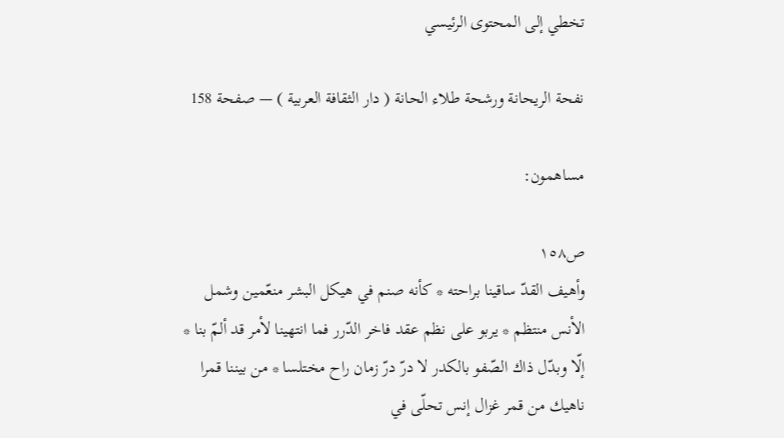تخطي إلى المحتوى الرئيسي

نفحة الريحانة ورشحة طلاء الحانة ( دار الثقافة العربية ) — صفحة 158

مساهمون:

ص١٥٨
وأهيف القدّ ساقينا براحته * كأنه صنم في هيكل البشر منعّمين وشمل الأنس منتظم * يربو على نظم عقد فاخر الدّرر فما انتهينا لأمر قد ألمّ بنا * إلّا وبدّل ذاك الصّفو بالكدر لا درّ درّ زمان راح مختلسا * من بيننا قمرا ناهيك من قمر غزال إنس تحلّى في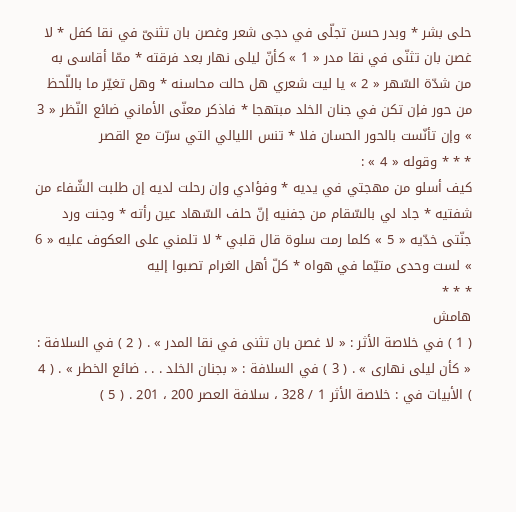حلى بشر * وبدر حسن تجلّى في دجى شعر وغصن بان تثنىّ في نقا كفل * لا غصن بان تثنّى في نقا مدر « 1 » كأنّ ليلى نهار بعد فرقته * ممّا أقاسى به من شدّة السّهر « 2 » يا ليت شعري هل حالت محاسنه * وهل تغيّر ما باللّحظ من حور فإن تكن في جنان الخلد مبتهجا * فاذكر معنّى الأماني ضائع النّظر « 3 » وإن تأنّست بالحور الحسان فلا * تنس الليالي التي سرّت مع القصر
* * * وقوله « 4 » :
كيف أسلو من مهجتي في يديه * وفؤادي وإن رحلت لديه إن طلبت الشّفاء من شفتيه * جاد لي بالسّقام من جفنيه إنّ حلف السّهاد عين رأته * وجنت ورد جنّتى خدّيه « 5 » كلما رمت سلوة قال قلبي * لا تلمني على العكوف عليه « 6 » لست وحدى متيّما في هواه * كلّ أهل الغرام تصبوا إليه
* * *
هامش
( 1 ) في خلاصة الأثر : « لا غصن بان تثنى في نقا المدر » . ( 2 ) في السلافة : « كأن ليلى نهارى » . ( 3 ) في السلافة : « بجنان الخلد . . . ضائع الخطر » . ( 4 ) الأبيات في : خلاصة الأثر 1 / 328 ، سلافة العصر 200 ، 201 . ( 5 )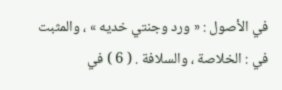في الأصول : « ورد وجنتي خديه » ، والمثبت في : الخلاصة ، والسلافة . ( 6 ) في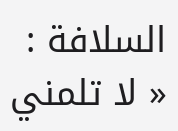السلافة : « لا تلمني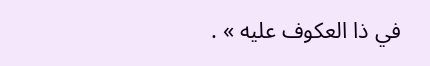في ذا العكوف عليه » .